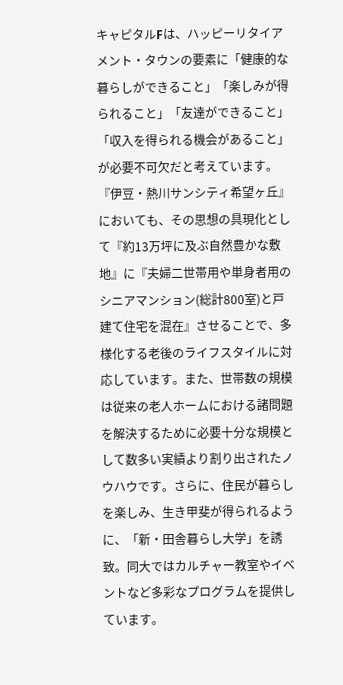キャピタルFは、ハッピーリタイアメント・タウンの要素に「健康的な暮らしができること」「楽しみが得られること」「友達ができること」「収入を得られる機会があること」が必要不可欠だと考えています。
『伊豆・熱川サンシティ希望ヶ丘』においても、その思想の具現化として『約13万坪に及ぶ自然豊かな敷地』に『夫婦二世帯用や単身者用のシニアマンション(総計800室)と戸建て住宅を混在』させることで、多様化する老後のライフスタイルに対応しています。また、世帯数の規模は従来の老人ホームにおける諸問題を解決するために必要十分な規模として数多い実績より割り出されたノウハウです。さらに、住民が暮らしを楽しみ、生き甲斐が得られるように、「新・田舎暮らし大学」を誘致。同大ではカルチャー教室やイベントなど多彩なプログラムを提供しています。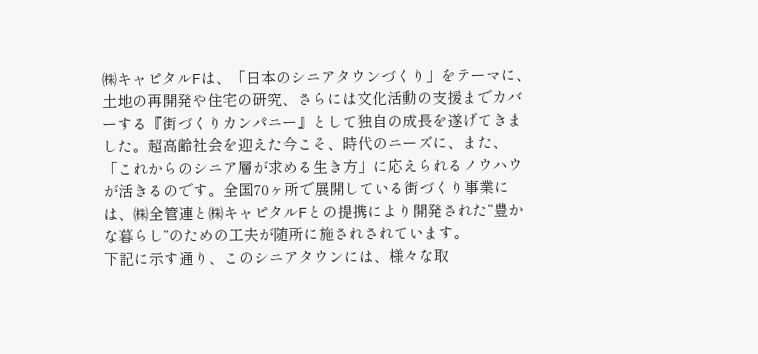㈱キャピタルFは、「日本のシニアタウンづくり」をテーマに、土地の再開発や住宅の研究、さらには文化活動の支援までカバーする『街づくりカンパニー』として独自の成長を遂げてきました。超高齢社会を迎えた今こそ、時代のニーズに、また、「これからのシニア層が求める生き方」に応えられるノウハウが活きるのです。全国70ヶ所で展開している街づくり事業には、㈱全管連と㈱キャピタルFとの提携により開発された“豊かな暮らし”のための工夫が随所に施されされています。
下記に示す通り、このシニアタウンには、様々な取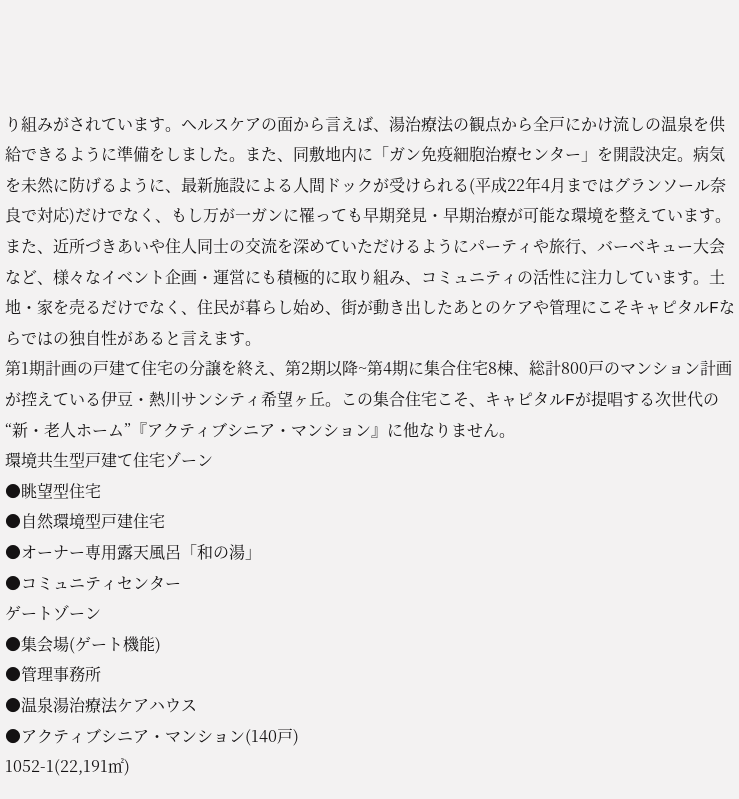り組みがされています。ヘルスケアの面から言えば、湯治療法の観点から全戸にかけ流しの温泉を供給できるように準備をしました。また、同敷地内に「ガン免疫細胞治療センター」を開設決定。病気を未然に防げるように、最新施設による人間ドックが受けられる(平成22年4月まではグランソール奈良で対応)だけでなく、もし万が一ガンに罹っても早期発見・早期治療が可能な環境を整えています。また、近所づきあいや住人同士の交流を深めていただけるようにパーティや旅行、バーベキュー大会など、様々なイベント企画・運営にも積極的に取り組み、コミュニティの活性に注力しています。土地・家を売るだけでなく、住民が暮らし始め、街が動き出したあとのケアや管理にこそキャピタルFならではの独自性があると言えます。
第1期計画の戸建て住宅の分譲を終え、第2期以降~第4期に集合住宅8棟、総計800戸のマンション計画が控えている伊豆・熱川サンシティ希望ヶ丘。この集合住宅こそ、キャピタルFが提唱する次世代の“新・老人ホーム”『アクティブシニア・マンション』に他なりません。
環境共生型戸建て住宅ゾーン
●眺望型住宅
●自然環境型戸建住宅
●オーナー専用露天風呂「和の湯」
●コミュニティセンター
ゲートゾーン
●集会場(ゲート機能)
●管理事務所
●温泉湯治療法ケアハウス
●アクティブシニア・マンション(140戸)
1052-1(22,191㎡)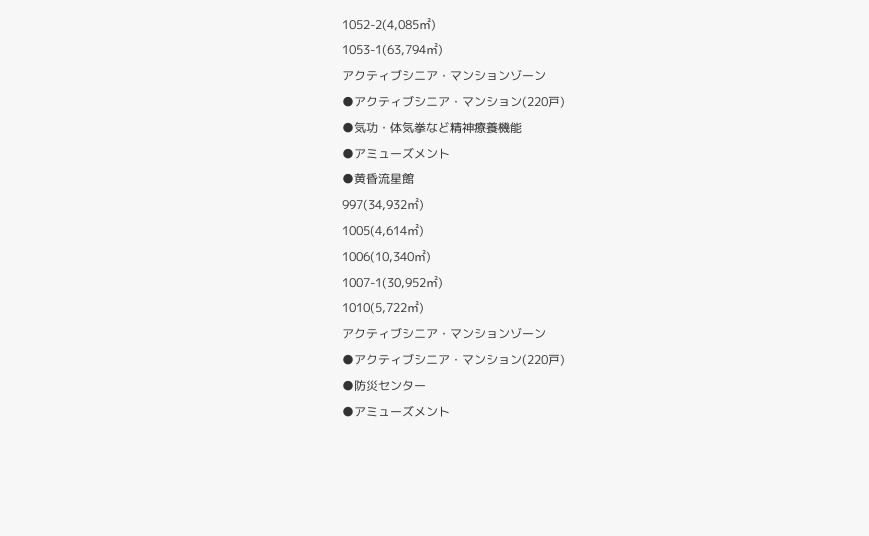1052-2(4,085㎡)
1053-1(63,794㎡)
アクティブシニア・マンションゾーン
●アクティブシニア・マンション(220戸)
●気功・体気拳など精神療養機能
●アミューズメント
●黄昏流星館
997(34,932㎡)
1005(4,614㎡)
1006(10,340㎡)
1007-1(30,952㎡)
1010(5,722㎡)
アクティブシニア・マンションゾーン
●アクティブシニア・マンション(220戸)
●防災センター
●アミューズメント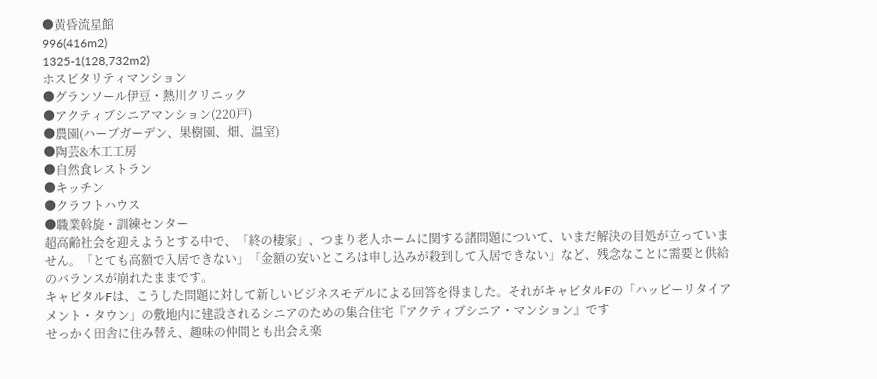●黄昏流星館
996(416m2)
1325-1(128,732m2)
ホスピタリティマンション
●グランソール伊豆・熱川クリニック
●アクティブシニアマンション(220戸)
●農園(ハーブガーデン、果樹園、畑、温室)
●陶芸&木工工房
●自然食レストラン
●キッチン
●クラフトハウス
●職業斡旋・訓練センター
超高齢社会を迎えようとする中で、「終の棲家」、つまり老人ホームに関する諸問題について、いまだ解決の目処が立っていません。「とても高額で入居できない」「金額の安いところは申し込みが殺到して入居できない」など、残念なことに需要と供給のバランスが崩れたままです。
キャピタルFは、こうした問題に対して新しいビジネスモデルによる回答を得ました。それがキャピタルFの「ハッピーリタイアメント・タウン」の敷地内に建設されるシニアのための集合住宅『アクティブシニア・マンション』です
せっかく田舎に住み替え、趣味の仲間とも出会え楽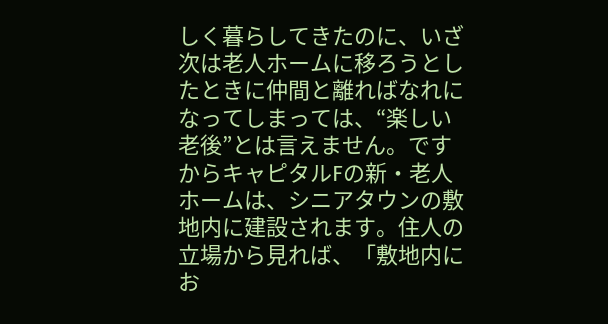しく暮らしてきたのに、いざ次は老人ホームに移ろうとしたときに仲間と離ればなれになってしまっては、“楽しい老後”とは言えません。ですからキャピタルFの新・老人ホームは、シニアタウンの敷地内に建設されます。住人の立場から見れば、「敷地内にお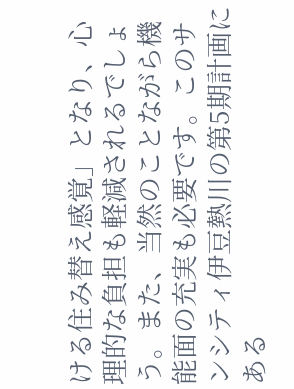ける住み替え感覚」となり、心理的な負担も軽減されるでしょう。また、当然のことながら機能面の充実も必要です。このサンシティ伊豆熱川の第5期計画にある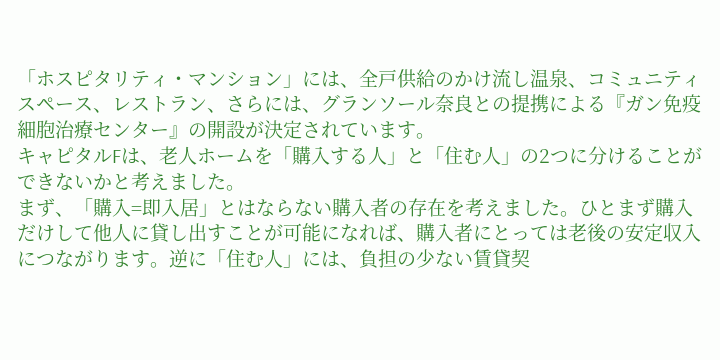「ホスピタリティ・マンション」には、全戸供給のかけ流し温泉、コミュニティスペース、レストラン、さらには、グランソール奈良との提携による『ガン免疫細胞治療センター』の開設が決定されています。
キャピタルFは、老人ホームを「購入する人」と「住む人」の2つに分けることができないかと考えました。
まず、「購入=即入居」とはならない購入者の存在を考えました。ひとまず購入だけして他人に貸し出すことが可能になれば、購入者にとっては老後の安定収入につながります。逆に「住む人」には、負担の少ない賃貸契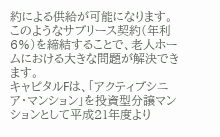約による供給が可能になります。このようなサブリース契約(年利6%)を締結することで、老人ホームにおける大きな問題が解決できます。
キャピタルFは、「アクティブシニア・マンション」を投資型分譲マンションとして平成21年度より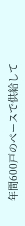年間600戸のペースで供給して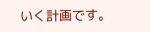いく計画です。